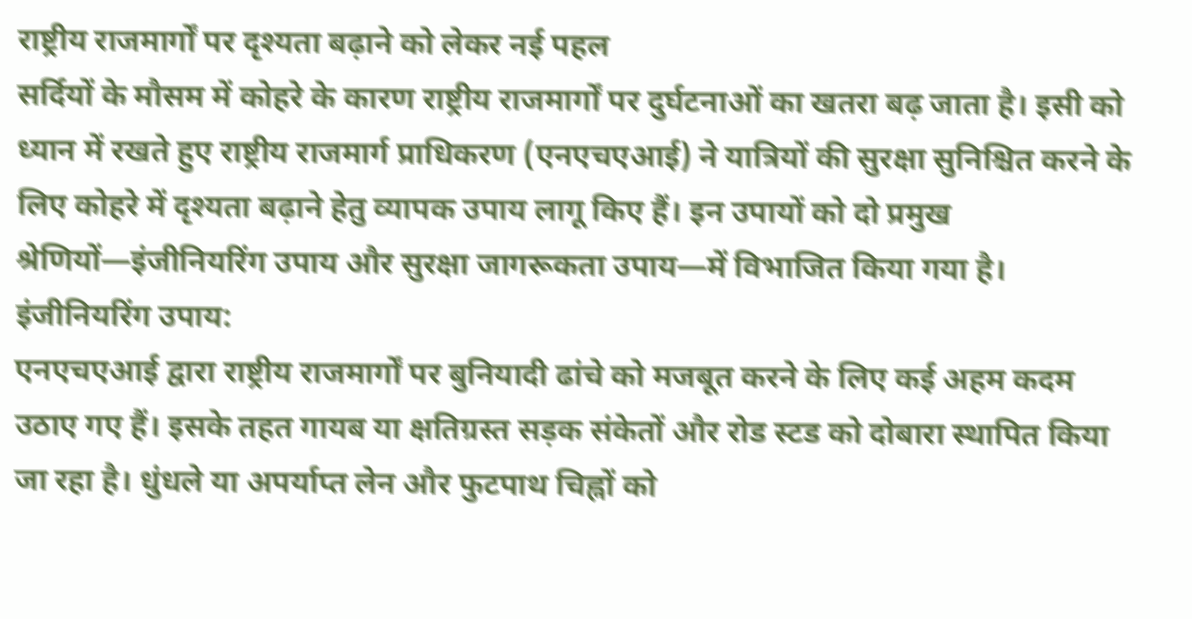राष्ट्रीय राजमार्गों पर दृश्यता बढ़ाने को लेकर नई पहल
सर्दियों के मौसम में कोहरे के कारण राष्ट्रीय राजमार्गों पर दुर्घटनाओं का खतरा बढ़ जाता है। इसी को ध्यान में रखते हुए राष्ट्रीय राजमार्ग प्राधिकरण (एनएचएआई) ने यात्रियों की सुरक्षा सुनिश्चित करने के लिए कोहरे में दृश्यता बढ़ाने हेतु व्यापक उपाय लागू किए हैं। इन उपायों को दो प्रमुख श्रेणियों—इंजीनियरिंग उपाय और सुरक्षा जागरूकता उपाय—में विभाजित किया गया है।
इंजीनियरिंग उपाय:
एनएचएआई द्वारा राष्ट्रीय राजमार्गों पर बुनियादी ढांचे को मजबूत करने के लिए कई अहम कदम उठाए गए हैं। इसके तहत गायब या क्षतिग्रस्त सड़क संकेतों और रोड स्टड को दोबारा स्थापित किया जा रहा है। धुंधले या अपर्याप्त लेन और फुटपाथ चिह्नों को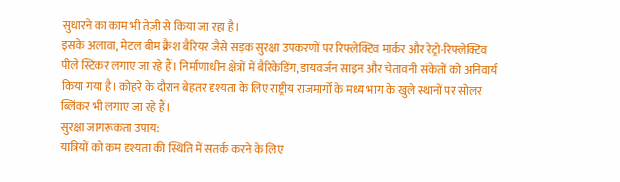सुधारने का काम भी तेज़ी से किया जा रहा है।
इसके अलावा, मेटल बीम क्रैश बैरियर जैसे सड़क सुरक्षा उपकरणों पर रिफ्लेक्टिव मार्कर और रेट्रो-रिफ्लेक्टिव पीले स्टिकर लगाए जा रहे हैं। निर्माणाधीन क्षेत्रों में बैरिकेडिंग, डायवर्जन साइन और चेतावनी संकेतों को अनिवार्य किया गया है। कोहरे के दौरान बेहतर दृश्यता के लिए राष्ट्रीय राजमार्गों के मध्य भाग के खुले स्थानों पर सोलर ब्लिंकर भी लगाए जा रहे हैं।
सुरक्षा जागरूकता उपाय:
यात्रियों को कम दृश्यता की स्थिति में सतर्क करने के लिए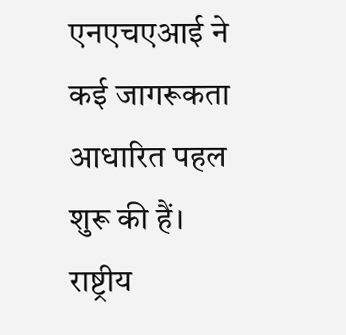एनएचएआई ने कई जागरूकता आधारित पहल शुरू की हैं। राष्ट्रीय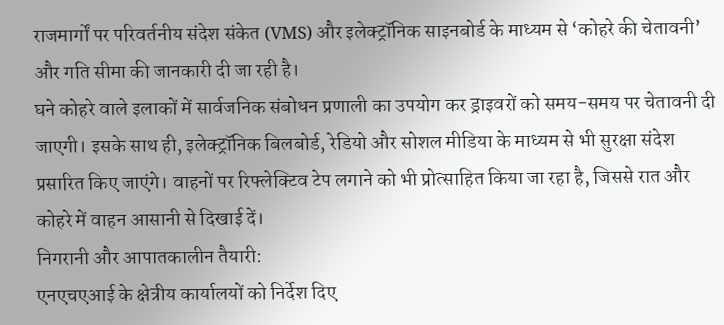राजमार्गों पर परिवर्तनीय संदेश संकेत (VMS) और इलेक्ट्रॉनिक साइनबोर्ड के माध्यम से ‘कोहरे की चेतावनी’ और गति सीमा की जानकारी दी जा रही है।
घने कोहरे वाले इलाकों में सार्वजनिक संबोधन प्रणाली का उपयोग कर ड्राइवरों को समय-समय पर चेतावनी दी जाएगी। इसके साथ ही, इलेक्ट्रॉनिक बिलबोर्ड, रेडियो और सोशल मीडिया के माध्यम से भी सुरक्षा संदेश प्रसारित किए जाएंगे। वाहनों पर रिफ्लेक्टिव टेप लगाने को भी प्रोत्साहित किया जा रहा है, जिससे रात और कोहरे में वाहन आसानी से दिखाई दें।
निगरानी और आपातकालीन तैयारी:
एनएचएआई के क्षेत्रीय कार्यालयों को निर्देश दिए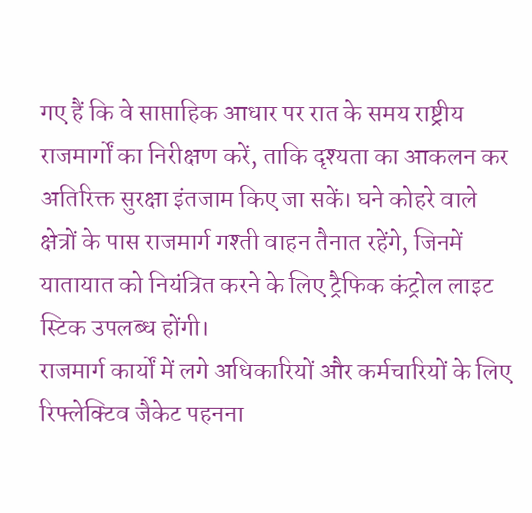गए हैं कि वे साप्ताहिक आधार पर रात के समय राष्ट्रीय राजमार्गों का निरीक्षण करें, ताकि दृश्यता का आकलन कर अतिरिक्त सुरक्षा इंतजाम किए जा सकें। घने कोहरे वाले क्षेत्रों के पास राजमार्ग गश्ती वाहन तैनात रहेंगे, जिनमें यातायात को नियंत्रित करने के लिए ट्रैफिक कंट्रोल लाइट स्टिक उपलब्ध होंगी।
राजमार्ग कार्यों में लगे अधिकारियों और कर्मचारियों के लिए रिफ्लेक्टिव जैकेट पहनना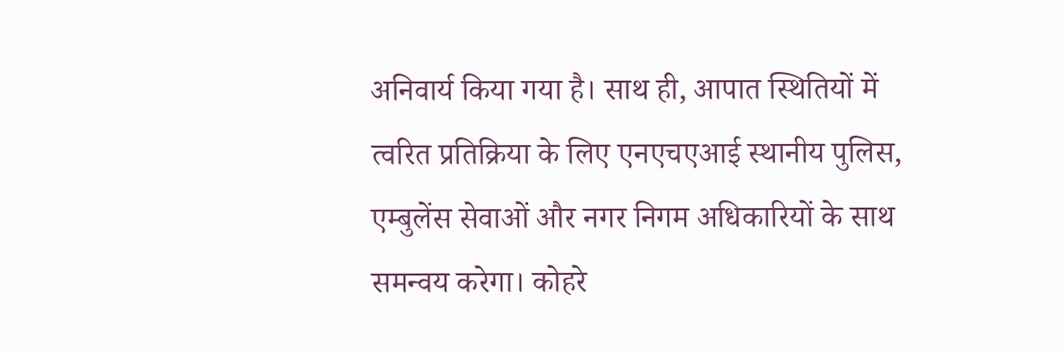अनिवार्य किया गया है। साथ ही, आपात स्थितियों में त्वरित प्रतिक्रिया के लिए एनएचएआई स्थानीय पुलिस, एम्बुलेंस सेवाओं और नगर निगम अधिकारियों के साथ समन्वय करेगा। कोहरे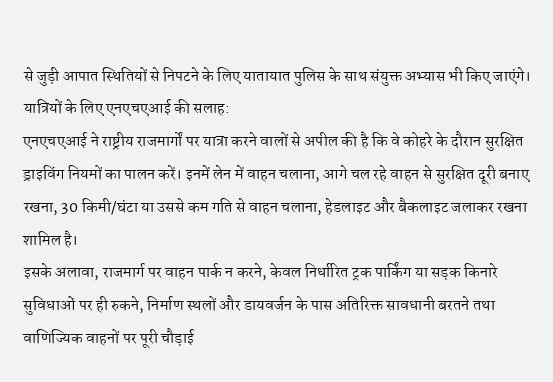से जुड़ी आपात स्थितियों से निपटने के लिए यातायात पुलिस के साथ संयुक्त अभ्यास भी किए जाएंगे।
यात्रियों के लिए एनएचएआई की सलाह:
एनएचएआई ने राष्ट्रीय राजमार्गों पर यात्रा करने वालों से अपील की है कि वे कोहरे के दौरान सुरक्षित ड्राइविंग नियमों का पालन करें। इनमें लेन में वाहन चलाना, आगे चल रहे वाहन से सुरक्षित दूरी बनाए रखना, 30 किमी/घंटा या उससे कम गति से वाहन चलाना, हेडलाइट और बैकलाइट जलाकर रखना शामिल है।
इसके अलावा, राजमार्ग पर वाहन पार्क न करने, केवल निर्धारित ट्रक पार्किंग या सड़क किनारे सुविधाओं पर ही रुकने, निर्माण स्थलों और डायवर्जन के पास अतिरिक्त सावधानी बरतने तथा वाणिज्यिक वाहनों पर पूरी चौड़ाई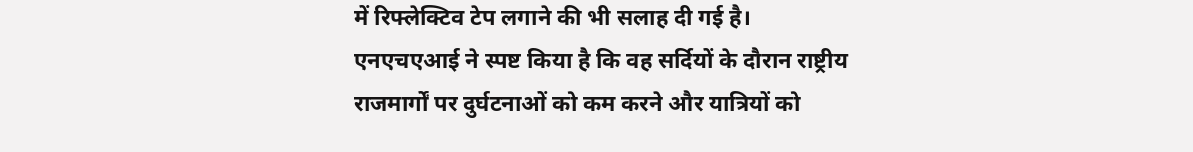में रिफ्लेक्टिव टेप लगाने की भी सलाह दी गई है।
एनएचएआई ने स्पष्ट किया है कि वह सर्दियों के दौरान राष्ट्रीय राजमार्गों पर दुर्घटनाओं को कम करने और यात्रियों को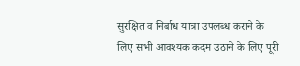सुरक्षित व निर्बाध यात्रा उपलब्ध कराने के लिए सभी आवश्यक कदम उठाने के लिए पूरी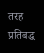तरह प्रतिबद्ध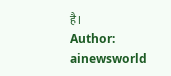है।
Author: ainewsworld